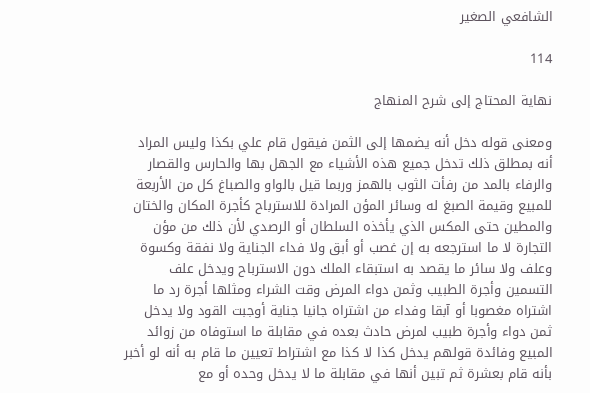الشافعي الصغير

114

نهاية المحتاج إلى شرح المنهاج

ومعنى قوله دخل أنه يضمها إلى الثمن فيقول قام علي بكذا وليس المراد أنه بمطلق ذلك تدخل جميع هذه الأشياء مع الجهل بها والحارس والقصار والرفاء بالمد من رفأت الثوب بالهمز وربما قيل بالواو والصباغ كل من الأربعة للمبيع وقيمة الصبغ له وسائر المؤن المرادة للاسترباح كأجرة المكان والختان والمطين حتى المكس الذي يأخذه السلطان أو الرصدي لأن ذلك من مؤن التجارة لا ما استرجعه به إن غصب أو أبق ولا فداء الجناية ولا نفقة وكسوة وعلف ولا سائر ما يقصد به استبقاء الملك دون الاسترباح ويدخل علف التسمين وأجرة الطبيب وثمن دواء المرض وقت الشراء ومثلها أجرة رد ما اشتراه مغصوبا أو آبقا وفداء من اشتراه جانيا جناية أوجبت القود ولا يدخل ثمن دواء وأجرة طبيب لمرض حادث بعده في مقابلة ما استوفاه من زوائد المبيع وفائدة قولهم يدخل كذا لا كذا مع اشتراط تعيين ما قام به أنه لو أخبر بأنه قام بعشرة ثم تبين أنها في مقابلة ما لا يدخل وحده أو مع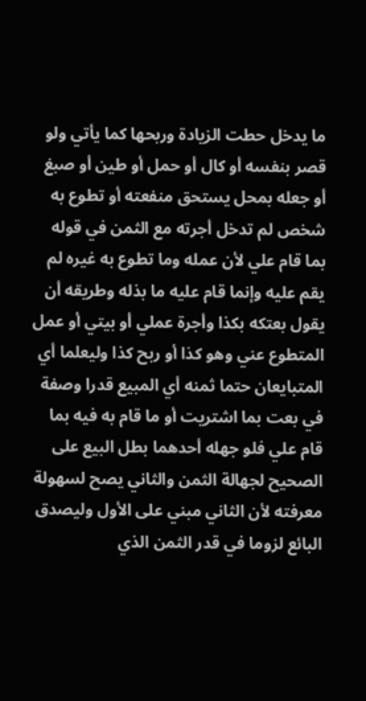ما يدخل حطت الزيادة وربحها كما يأتي ولو قصر بنفسه أو كال أو حمل أو طين أو صبغ أو جعله بمحل يستحق منفعته أو تطوع به شخص لم تدخل أجرته مع الثمن في قوله بما قام علي لأن عمله وما تطوع به غيره لم يقم عليه وإنما قام عليه ما بذله وطريقه أن يقول بعتكه بكذا وأجرة عملي أو بيتي أو عمل المتطوع عني وهو كذا أو ربح كذا وليعلما أي المتبايعان حتما ثمنه أي المبيع قدرا وصفة في بعت بما اشتريت أو ما قام به فيه بما قام علي فلو جهله أحدهما بطل البيع على الصحيح لجهالة الثمن والثاني يصح لسهولة معرفته لأن الثاني مبني على الأول وليصدق البائع لزوما في قدر الثمن الذي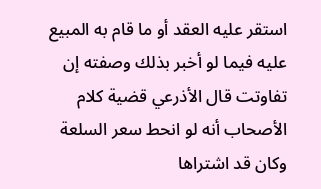استقر عليه العقد أو ما قام به المبيع عليه فيما لو أخبر بذلك وصفته إن تفاوتت قال الأذرعي قضية كلام الأصحاب أنه لو انحط سعر السلعة وكان قد اشتراها